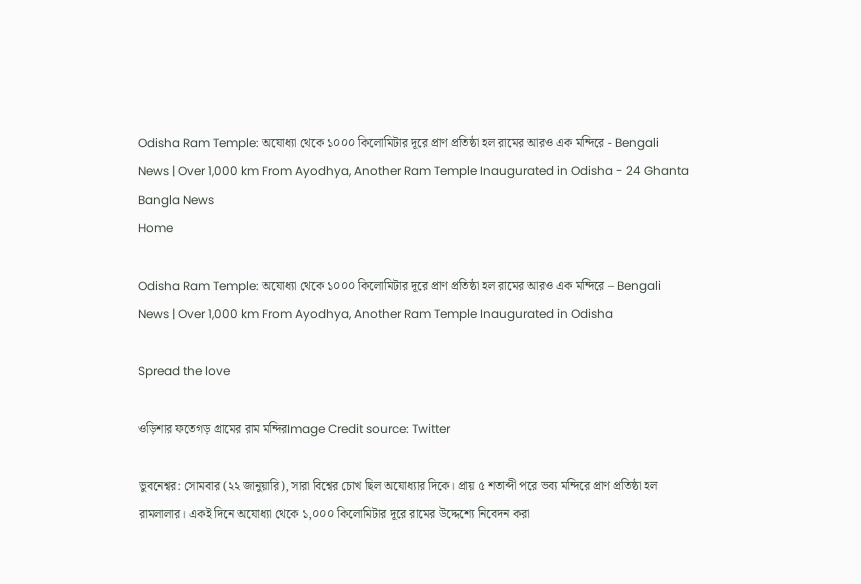Odisha Ram Temple: অযোধ্যা থেকে ১০০০ কিলোমিটার দূরে প্রাণ প্রতিষ্ঠা হল রামের আরও এক মন্দিরে - Bengali News | Over 1,000 km From Ayodhya, Another Ram Temple Inaugurated in Odisha - 24 Ghanta Bangla News
Home

Odisha Ram Temple: অযোধ্যা থেকে ১০০০ কিলোমিটার দূরে প্রাণ প্রতিষ্ঠা হল রামের আরও এক মন্দিরে – Bengali News | Over 1,000 km From Ayodhya, Another Ram Temple Inaugurated in Odisha

Spread the love

ওড়িশার ফতেগড় গ্রামের রাম মন্দিরImage Credit source: Twitter

ভুবনেশ্বর: সোমবার (২২ জানুয়ারি), সারা বিশ্বের চোখ ছিল অযোধ্যার দিকে। প্রায় ৫ শতাব্দী পরে ভব্য মন্দিরে প্রাণ প্রতিষ্ঠা হল রামলালার। একই দিনে অযোধ্যা থেকে ১,০০০ কিলোমিটার দূরে রামের উদ্দেশ্যে নিবেদন করা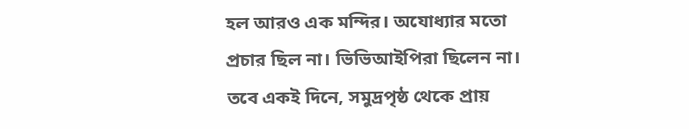হল আরও এক মন্দির। অযোধ্যার মতো প্রচার ছিল না। ভিভিআইপিরা ছিলেন না। তবে একই দিনে, সমুদ্রপৃষ্ঠ থেকে প্রায়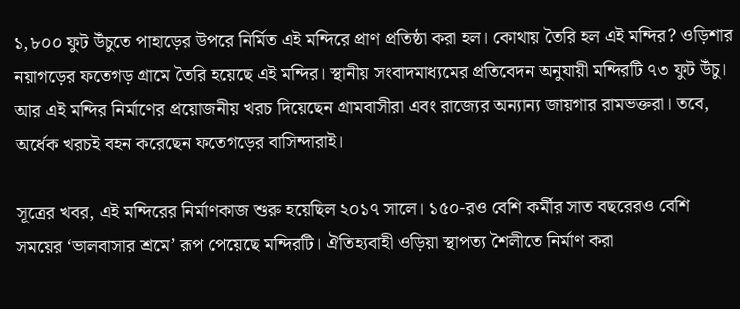১,৮০০ ফুট উঁচুতে পাহাড়ের উপরে নির্মিত এই মন্দিরে প্রাণ প্রতিষ্ঠা করা হল। কোথায় তৈরি হল এই মন্দির? ওড়িশার নয়াগড়ের ফতেগড় গ্রামে তৈরি হয়েছে এই মন্দির। স্থানীয় সংবাদমাধ্যমের প্রতিবেদন অনুযায়ী মন্দিরটি ৭৩ ফুট উঁচু। আর এই মন্দির নির্মাণের প্রয়োজনীয় খরচ দিয়েছেন গ্রামবাসীরা এবং রাজ্যের অন্যান্য জায়গার রামভক্তরা। তবে, অর্ধেক খরচই বহন করেছেন ফতেগড়ের বাসিন্দারাই।

সূত্রের খবর, এই মন্দিরের নির্মাণকাজ শুরু হয়েছিল ২০১৭ সালে। ১৫০-রও বেশি কর্মীর সাত বছরেরও বেশি সময়ের ‘ভালবাসার শ্রমে’ রূপ পেয়েছে মন্দিরটি। ঐতিহ্যবাহী ওড়িয়া স্থাপত্য শৈলীতে নির্মাণ করা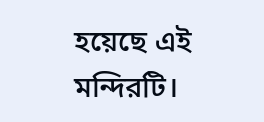হয়েছে এই মন্দিরটি।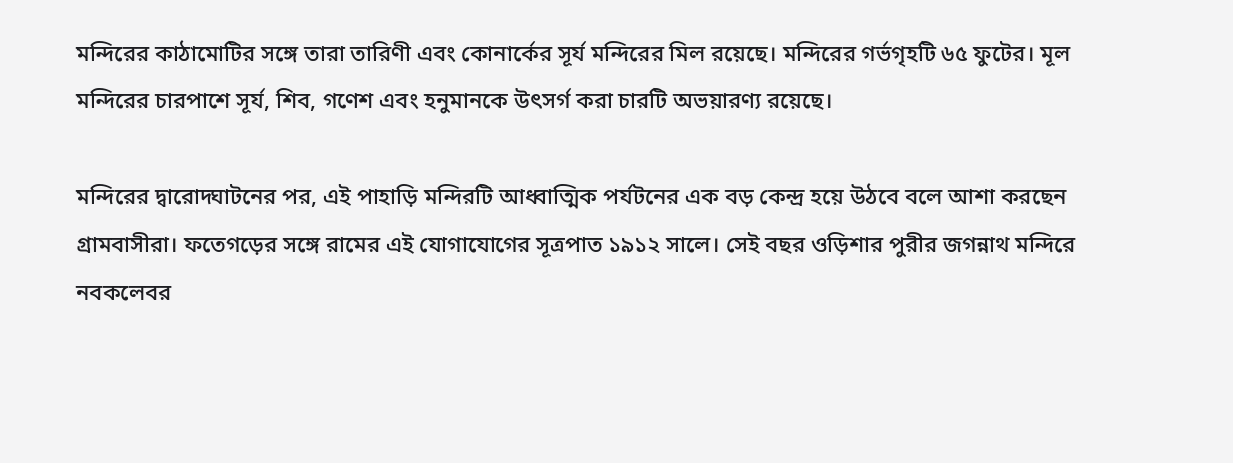মন্দিরের কাঠামোটির সঙ্গে তারা তারিণী এবং কোনার্কের সূর্য মন্দিরের মিল রয়েছে। মন্দিরের গর্ভগৃহটি ৬৫ ফুটের। মূল মন্দিরের চারপাশে সূর্য, শিব, গণেশ এবং হনুমানকে উৎসর্গ করা চারটি অভয়ারণ্য রয়েছে।

মন্দিরের দ্বারোদ্ঘাটনের পর, এই পাহাড়ি মন্দিরটি আধ্বাত্মিক পর্যটনের এক বড় কেন্দ্র হয়ে উঠবে বলে আশা করছেন গ্রামবাসীরা। ফতেগড়ের সঙ্গে রামের এই যোগাযোগের সূত্রপাত ১৯১২ সালে। সেই বছর ওড়িশার পুরীর জগন্নাথ মন্দিরে নবকলেবর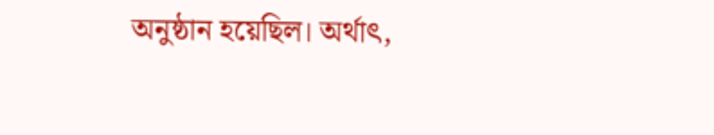অনুষ্ঠান হয়েছিল। অর্থাৎ,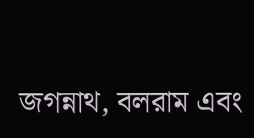জগন্নাথ, বলরাম এবং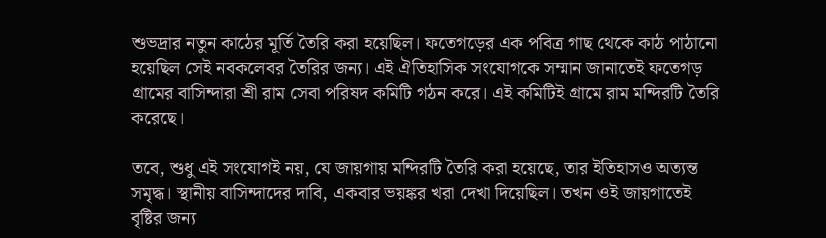শুভদ্রার নতুন কাঠের মূর্তি তৈরি করা হয়েছিল। ফতেগড়ের এক পবিত্র গাছ থেকে কাঠ পাঠানো হয়েছিল সেই নবকলেবর তৈরির জন্য। এই ঐতিহাসিক সংযোগকে সম্মান জানাতেই ফতেগড় গ্রামের বাসিন্দারা শ্রী রাম সেবা পরিষদ কমিটি গঠন করে। এই কমিটিই গ্রামে রাম মন্দিরটি তৈরি করেছে।

তবে, শুধু এই সংযোগই নয়, যে জায়গায় মন্দিরটি তৈরি করা হয়েছে, তার ইতিহাসও অত্যন্ত সমৃদ্ধ। স্থানীয় বাসিন্দাদের দাবি, একবার ভয়ঙ্কর খরা দেখা দিয়েছিল। তখন ওই জায়গাতেই বৃষ্টির জন্য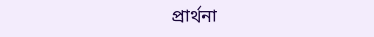প্রার্থনা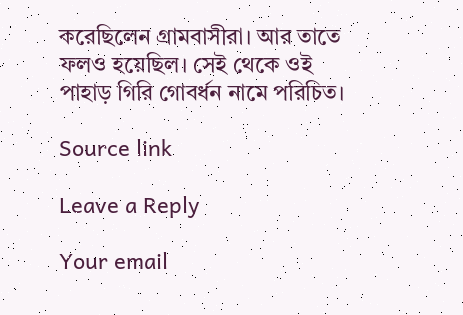করেছিলেন গ্রামবাসীরা। আর তাতে ফলও হয়েছিল। সেই থেকে ওই পাহাড় গিরি গোবর্ধন নামে পরিচিত।

Source link

Leave a Reply

Your email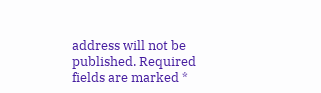address will not be published. Required fields are marked *